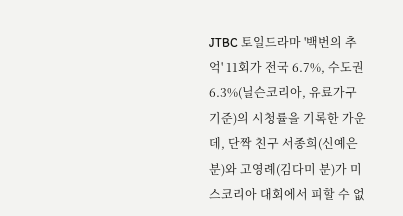JTBC 토일드라마 '백번의 추억' 11회가 전국 6.7%, 수도권 6.3%(닐슨코리아, 유료가구 기준)의 시청률을 기록한 가운데, 단짝 친구 서종희(신예은 분)와 고영례(김다미 분)가 미스코리아 대회에서 피할 수 없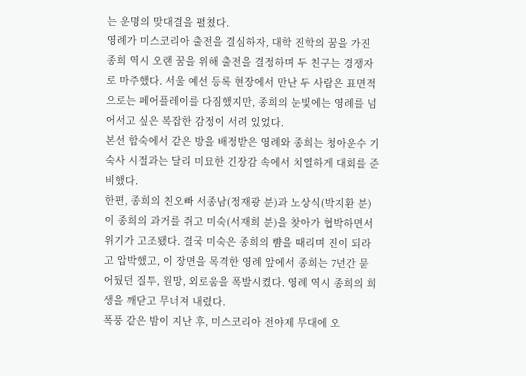는 운명의 맞대결을 펼쳤다.
영례가 미스코리아 출전을 결심하자, 대학 진학의 꿈을 가진 종희 역시 오랜 꿈을 위해 출전을 결정하며 두 친구는 경쟁자로 마주했다. 서울 예선 등록 현장에서 만난 두 사람은 표면적으로는 페어플레이를 다짐했지만, 종희의 눈빛에는 영례를 넘어서고 싶은 복잡한 감정이 서려 있었다.
본선 합숙에서 같은 방을 배정받은 영례와 종희는 청아운수 기숙사 시절과는 달리 미묘한 긴장감 속에서 치열하게 대회를 준비했다.
한편, 종희의 친오빠 서종남(정재광 분)과 노상식(박지환 분)이 종희의 과거를 쥐고 미숙(서재희 분)을 찾아가 협박하면서 위기가 고조됐다. 결국 미숙은 종희의 뺨을 때리며 진이 되라고 압박했고, 이 장면을 목격한 영례 앞에서 종희는 7년간 묻어뒀던 질투, 원망, 외로움을 폭발시켰다. 영례 역시 종희의 희생을 깨닫고 무너져 내렸다.
폭풍 같은 밤이 지난 후, 미스코리아 전야제 무대에 오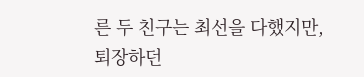른 두 친구는 최선을 다했지만, 퇴장하던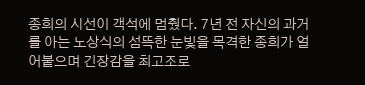종희의 시선이 객석에 멈췄다. 7년 전 자신의 과거를 아는 노상식의 섬뜩한 눈빛을 목격한 종희가 얼어붙으며 긴장감을 최고조로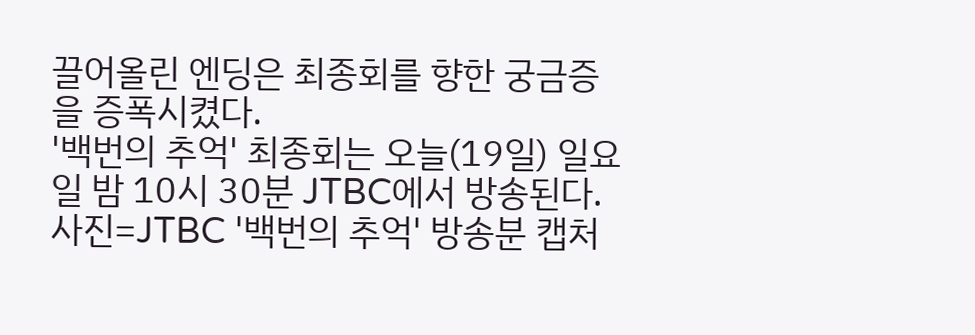끌어올린 엔딩은 최종회를 향한 궁금증을 증폭시켰다.
'백번의 추억' 최종회는 오늘(19일) 일요일 밤 10시 30분 JTBC에서 방송된다.
사진=JTBC '백번의 추억' 방송분 캡처